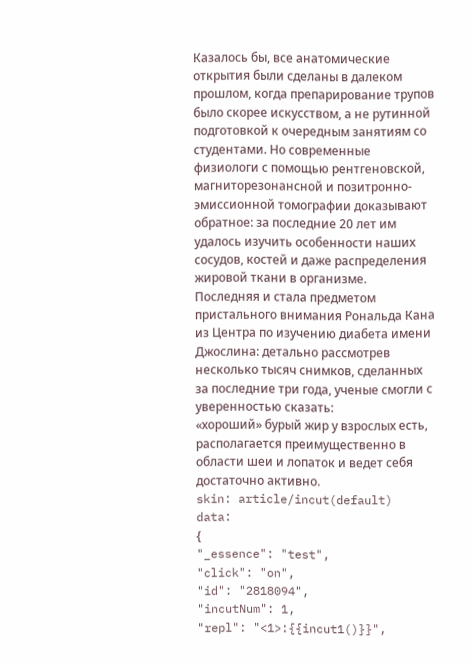Казалось бы, все анатомические открытия были сделаны в далеком прошлом, когда препарирование трупов было скорее искусством, а не рутинной подготовкой к очередным занятиям со студентами. Но современные физиологи с помощью рентгеновской, магниторезонансной и позитронно-эмиссионной томографии доказывают обратное: за последние 20 лет им удалось изучить особенности наших сосудов, костей и даже распределения жировой ткани в организме.
Последняя и стала предметом пристального внимания Рональда Кана из Центра по изучению диабета имени Джослина: детально рассмотрев несколько тысяч снимков, сделанных за последние три года, ученые смогли с уверенностью сказать:
«хороший» бурый жир у взрослых есть, располагается преимущественно в области шеи и лопаток и ведет себя достаточно активно.
skin: article/incut(default)
data:
{
"_essence": "test",
"click": "on",
"id": "2818094",
"incutNum": 1,
"repl": "<1>:{{incut1()}}",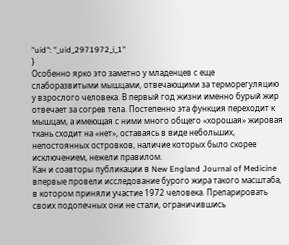"uid": "_uid_2971972_i_1"
}
Особенно ярко это заметно у младенцев с еще слаборазвитыми мышцами, отвечающими за терморегуляцию у взрослого человека. В первый год жизни именно бурый жир отвечает за согрев тела. Постепенно эта функция переходит к мышцам, а имеющая с ними много общего «хорошая» жировая ткань сходит на «нет», оставаясь в виде небольших, непостоянных островков, наличие которых было скорее исключением, нежели правилом.
Кан и соавторы публикации в New England Journal of Medicine впервые провели исследование бурого жира такого масштаба, в котором приняли участие 1972 человека. Препарировать своих подопечных они не стали, ограничившись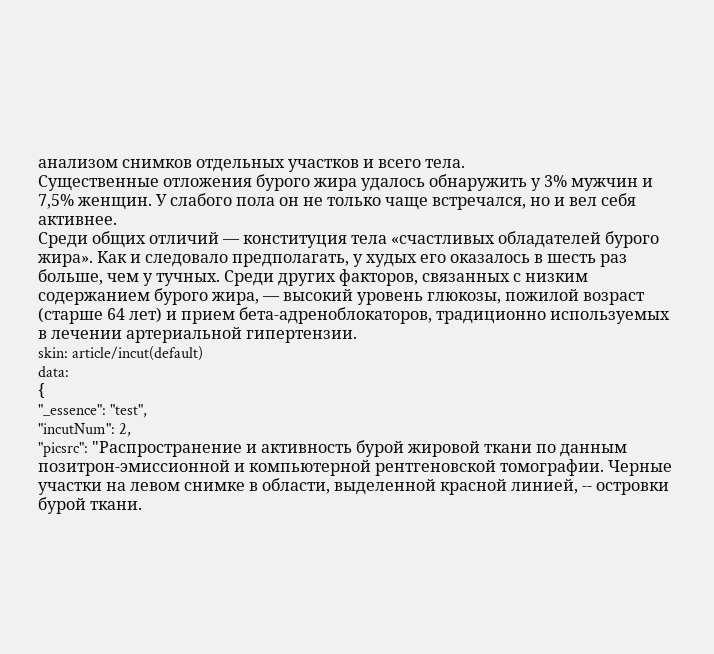анализом снимков отдельных участков и всего тела.
Существенные отложения бурого жира удалось обнаружить у 3% мужчин и 7,5% женщин. У слабого пола он не только чаще встречался, но и вел себя активнее.
Среди общих отличий — конституция тела «счастливых обладателей бурого жира». Как и следовало предполагать, у худых его оказалось в шесть раз больше, чем у тучных. Среди других факторов, связанных с низким содержанием бурого жира, — высокий уровень глюкозы, пожилой возраст (старше 64 лет) и прием бета-адреноблокаторов, традиционно используемых в лечении артериальной гипертензии.
skin: article/incut(default)
data:
{
"_essence": "test",
"incutNum": 2,
"picsrc": "Распространение и активность бурой жировой ткани по данным позитрон-эмиссионной и компьютерной рентгеновской томографии. Черные участки на левом снимке в области, выделенной красной линией, -- островки бурой ткани.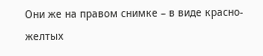Они же на правом снимке – в виде красно-желтых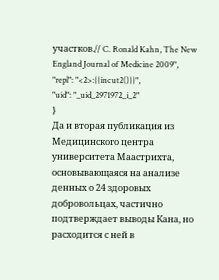участков.// C. Ronald Kahn, The New England Journal of Medicine 2009",
"repl": "<2>:{{incut2()}}",
"uid": "_uid_2971972_i_2"
}
Да и вторая публикация из Медицинского центра университета Маастрихта, основывающаяся на анализе денных о 24 здоровых добровольцах, частично подтверждает выводы Кана, но расходится с ней в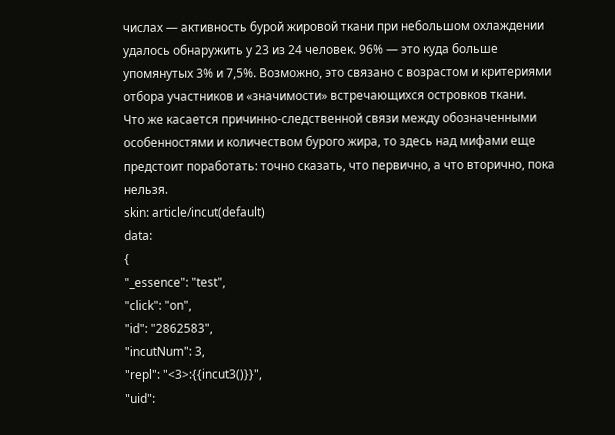числах — активность бурой жировой ткани при небольшом охлаждении удалось обнаружить у 23 из 24 человек. 96% — это куда больше упомянутых 3% и 7,5%. Возможно, это связано с возрастом и критериями отбора участников и «значимости» встречающихся островков ткани.
Что же касается причинно-следственной связи между обозначенными особенностями и количеством бурого жира, то здесь над мифами еще предстоит поработать: точно сказать, что первично, а что вторично, пока нельзя.
skin: article/incut(default)
data:
{
"_essence": "test",
"click": "on",
"id": "2862583",
"incutNum": 3,
"repl": "<3>:{{incut3()}}",
"uid":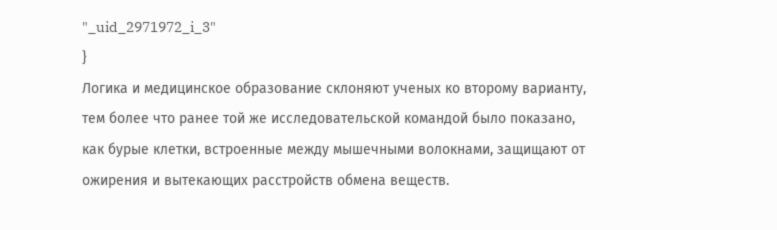"_uid_2971972_i_3"
}
Логика и медицинское образование склоняют ученых ко второму варианту, тем более что ранее той же исследовательской командой было показано, как бурые клетки, встроенные между мышечными волокнами, защищают от ожирения и вытекающих расстройств обмена веществ.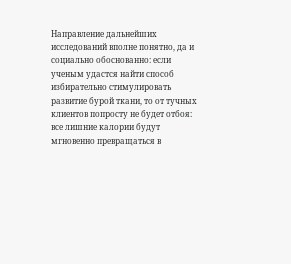Направление дальнейших исследований вполне понятно, да и социально обоснованно: если ученым удастся найти способ избирательно стимулировать развитие бурой ткани, то от тучных клиентов попросту не будет отбоя: все лишние калории будут мгновенно превращаться в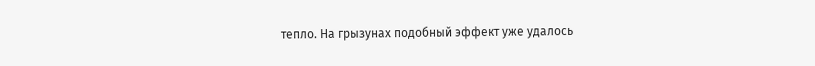тепло. На грызунах подобный эффект уже удалось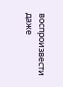воспроизвести даже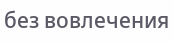без вовлечения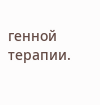генной терапии.